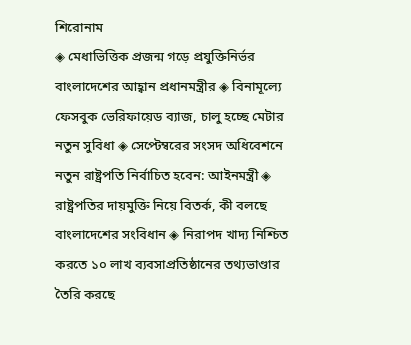শিরোনাম
◈ মেধাভিত্তিক প্রজন্ম গড়ে প্রযুক্তিনির্ভর বাংলাদেশের আহ্বান প্রধানমন্ত্রীর ◈ বিনামূল্যে ফেসবুক ভেরিফায়েড ব্যাজ, চালু হচ্ছে মেটার নতুন সুবিধা ◈ সেপ্টেম্বরের সংসদ অধিবেশনে নতুন রাষ্ট্রপতি নির্বাচিত হবেন: আইনমন্ত্রী ◈ রাষ্ট্রপতির দায়মুক্তি নিয়ে বিতর্ক, কী বলছে বাংলাদেশের সংবিধান ◈ নিরাপদ খাদ্য নিশ্চিত করতে ১০ লাখ ব্যবসাপ্রতিষ্ঠানের তথ্যভাণ্ডার তৈরি করছে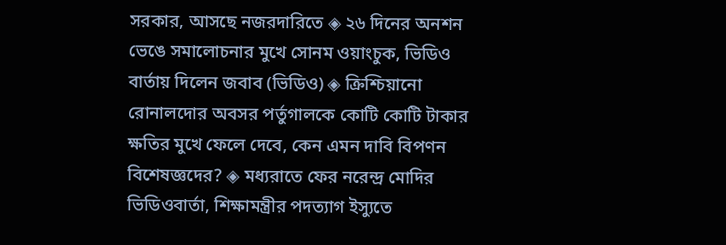সরকার, আসছে নজরদারিতে ◈ ২৬ দিনের অনশন ভেঙে সমালোচনার মুখে সোনম ওয়াংচুক, ভিডিও বার্তায় দিলেন জবাব (ভিডিও) ◈ ক্রিশ্চিয়া‌নো রোনালদোর অবসর পর্তুগালকে কোটি কোটি টাকার ক্ষতির মুখে ফেলে দেবে, কেন এমন দাবি বিপণন বিশেষজ্ঞদের? ◈ মধ্যরাতে ফের ন‌রেন্দ্র মোদির ভিডিওবার্তা, শিক্ষামন্ত্রীর পদত্যাগ ইস্যুতে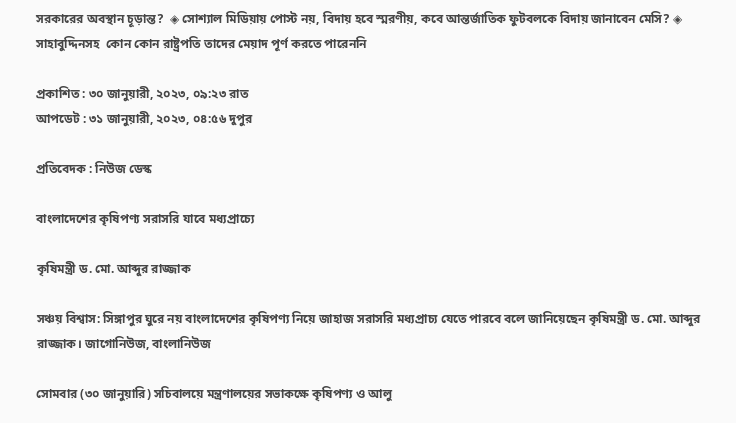সরকারের অবস্থান চূড়ান্ত?  ◈ সোশ্যাল মিডিয়ায় পোস্ট নয়, বিদায় হবে স্মরণীয়, কবে আন্তর্জাতিক ফুটবলকে বিদায় জানাবেন মেসি? ◈ সাহাবু‌দ্দিনসহ  কোন কোন রাষ্ট্রপতি তাদের মেয়াদ পূর্ণ করতে পারেননি

প্রকাশিত : ৩০ জানুয়ারী, ২০২৩, ০৯:২৩ রাত
আপডেট : ৩১ জানুয়ারী, ২০২৩, ০৪:৫৬ দুপুর

প্রতিবেদক : নিউজ ডেস্ক

বাংলাদেশের কৃষিপণ্য সরাসরি যাবে মধ্যপ্রাচ্যে

কৃষিমন্ত্রী ড. মো. আব্দুর রাজ্জাক

সঞ্চয় বিশ্বাস: সিঙ্গাপুর ঘুরে নয় বাংলাদেশের কৃষিপণ্য নিয়ে জাহাজ সরাসরি মধ্যপ্রাচ্য যেতে পারবে বলে জানিয়েছেন কৃষিমন্ত্রী ড. মো. আব্দুর রাজ্জাক। জাগোনিউজ, বাংলানিউজ

সোমবার (৩০ জানুয়ারি) সচিবালয়ে মন্ত্রণালয়ের সভাকক্ষে কৃষিপণ্য ও আলু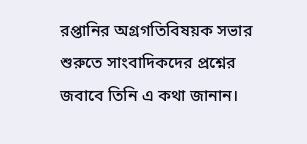রপ্তানির অগ্রগতিবিষয়ক সভার শুরুতে সাংবাদিকদের প্রশ্নের জবাবে তিনি এ কথা জানান।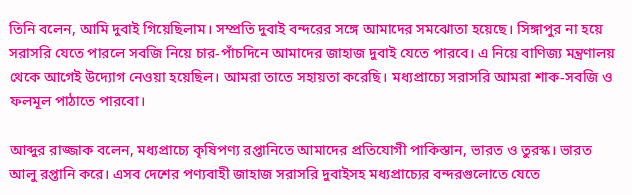তিনি বলেন, আমি দুবাই গিয়েছিলাম। সম্প্রতি দুবাই বন্দরের সঙ্গে আমাদের সমঝোতা হয়েছে। সিঙ্গাপুর না হয়ে সরাসরি যেতে পারলে সবজি নিয়ে চার-পাঁচদিনে আমাদের জাহাজ দুবাই যেতে পারবে। এ নিয়ে বাণিজ্য মন্ত্রণালয় থেকে আগেই উদ্যোগ নেওয়া হয়েছিল। আমরা তাতে সহায়তা করেছি। মধ্যপ্রাচ্যে সরাসরি আমরা শাক-সবজি ও ফলমূল পাঠাতে পারবো।

আব্দুর রাজ্জাক বলেন, মধ্যপ্রাচ্যে কৃষিপণ্য রপ্তানিতে আমাদের প্রতিযোগী পাকিস্তান, ভারত ও তুরস্ক। ভারত আলু রপ্তানি করে। এসব দেশের পণ্যবাহী জাহাজ সরাসরি দুবাইসহ মধ্যপ্রাচ্যের বন্দরগুলোতে যেতে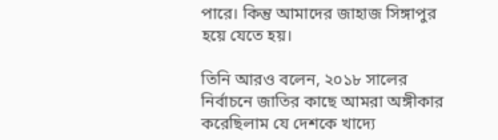পারে। কিন্তু আমাদের জাহাজ সিঙ্গাপুর হয়ে যেতে হয়।

তিনি আরও বলেন, ২০১৮ সালের নির্বাচনে জাতির কাছে আমরা অঙ্গীকার করেছিলাম যে দেশকে খাদ্যে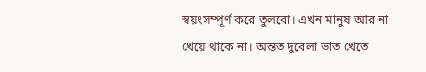স্বয়ংসম্পূর্ণ করে তুলবো। এখন মানুষ আর না খেয়ে থাকে না। অন্তত দুবেলা ভাত খেতে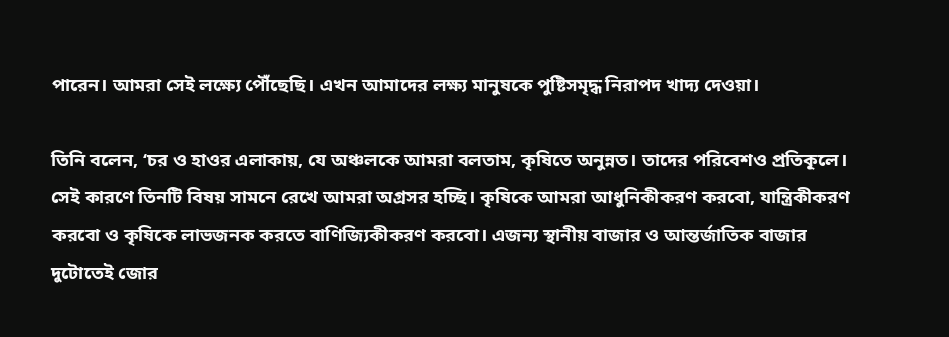পারেন। আমরা সেই লক্ষ্যে পৌঁছেছি। এখন আমাদের লক্ষ্য মানুষকে পুষ্টিসমৃদ্ধ নিরাপদ খাদ্য দেওয়া।

তিনি বলেন, ‘চর ও হাওর এলাকায়, যে অঞ্চলকে আমরা বলতাম, কৃষিতে অনুন্নত। তাদের পরিবেশও প্রতিকূলে। সেই কারণে তিনটি বিষয় সামনে রেখে আমরা অগ্রসর হচ্ছি। কৃষিকে আমরা আধুনিকীকরণ করবো, যান্ত্রিকীকরণ করবো ও কৃষিকে লাভজনক করতে বাণিজ্যিকীকরণ করবো। এজন্য স্থানীয় বাজার ও আন্তর্জাতিক বাজার দুটোতেই জোর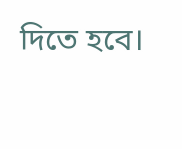দিতে হবে।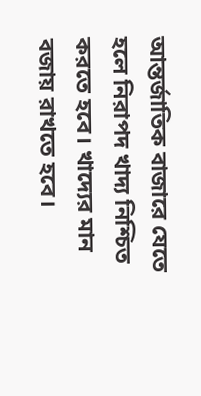আন্তর্জাতিক বাজারে যেতে হলে নিরাপদ খাদ্য নিশ্চিত করতে হবে। খাদ্যের মান বজায় রাখতে হবে।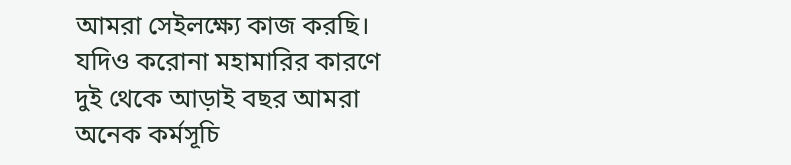আমরা সেইলক্ষ্যে কাজ করছি। যদিও করোনা মহামারির কারণে দুই থেকে আড়াই বছর আমরা অনেক কর্মসূচি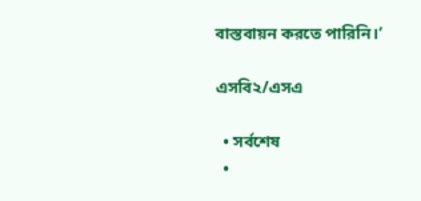বাস্তবায়ন করতে পারিনি।’

এসবি২/এসএ

  • সর্বশেষ
  •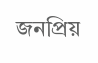জনপ্রিয়